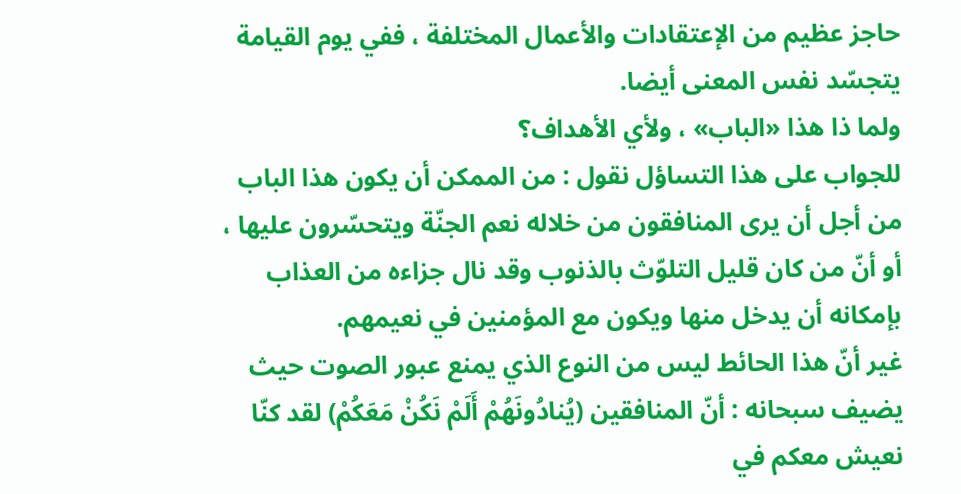حاجز عظيم من الإعتقادات والأعمال المختلفة ، ففي يوم القيامة يتجسّد نفس المعنى أيضا.
ولما ذا هذا «الباب» ، ولأي الأهداف؟
للجواب على هذا التساؤل نقول : من الممكن أن يكون هذا الباب من أجل أن يرى المنافقون من خلاله نعم الجنّة ويتحسّرون عليها ، أو أنّ من كان قليل التلوّث بالذنوب وقد نال جزاءه من العذاب بإمكانه أن يدخل منها ويكون مع المؤمنين في نعيمهم.
غير أنّ هذا الحائط ليس من النوع الذي يمنع عبور الصوت حيث يضيف سبحانه : أنّ المنافقين (يُنادُونَهُمْ أَلَمْ نَكُنْ مَعَكُمْ) لقد كنّا نعيش معكم في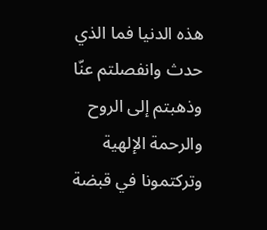هذه الدنيا فما الذي حدث وانفصلتم عنّا وذهبتم إلى الروح والرحمة الإلهية وتركتمونا في قبضة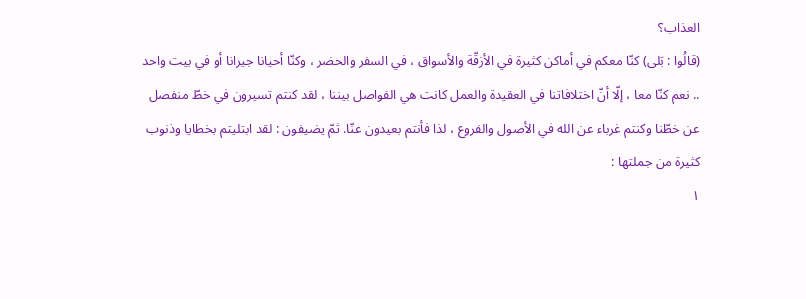العذاب؟
(قالُوا : بَلى) كنّا معكم في أماكن كثيرة في الأزقّة والأسواق ، في السفر والحضر ، وكنّا أحيانا جيرانا أو في بيت واحد .. نعم كنّا معا ، إلّا أنّ اختلافاتنا في العقيدة والعمل كانت هي الفواصل بيننا ، لقد كنتم تسيرون في خطّ منفصل عن خطّنا وكنتم غرباء عن الله في الأصول والفروع ، لذا فأنتم بعيدون عنّا. ثمّ يضيفون : لقد ابتليتم بخطايا وذنوب كثيرة من جملتها :
١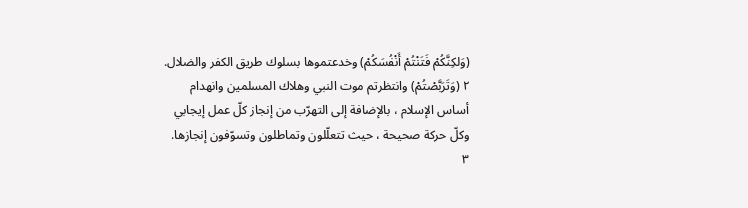(وَلكِنَّكُمْ فَتَنْتُمْ أَنْفُسَكُمْ) وخدعتموها بسلوك طريق الكفر والضلال.
٢ (وَتَرَبَّصْتُمْ) وانتظرتم موت النبي وهلاك المسلمين وانهدام أساس الإسلام ، بالإضافة إلى التهرّب من إنجاز كلّ عمل إيجابي وكلّ حركة صحيحة ، حيث تتعلّلون وتماطلون وتسوّفون إنجازها.
٣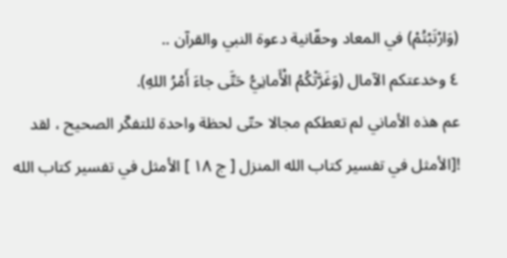(وَارْتَبْتُمْ) في المعاد وحقّانية دعوة النبي والقرآن ..
٤ وخدعتكم الآمال (وَغَرَّتْكُمُ الْأَمانِيُّ حَتَّى جاءَ أَمْرُ اللهِ).
عم هذه الأماني لم تعطكم مجالا حتّى لحظة واحدة للتفكّر الصحيح ، لقد
![الأمثل في تفسير كتاب الله المنزل [ ج ١٨ ] الأمثل في تفسير كتاب الله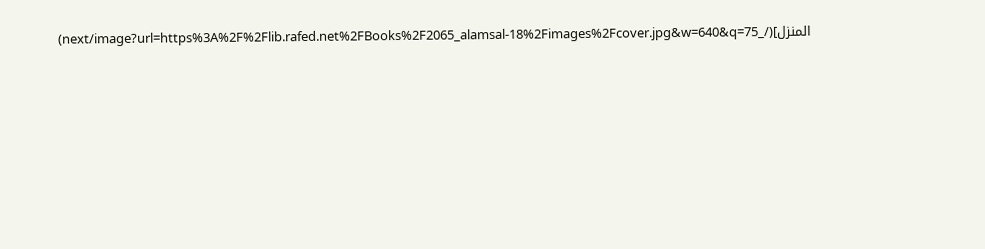المنزل](/_next/image?url=https%3A%2F%2Flib.rafed.net%2FBooks%2F2065_alamsal-18%2Fimages%2Fcover.jpg&w=640&q=75)